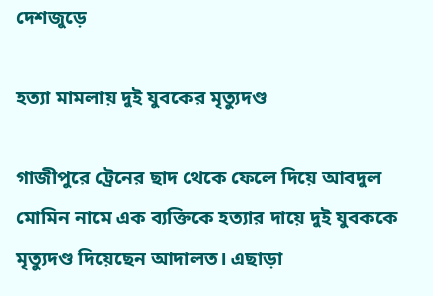দেশজুড়ে

হত্যা মামলায় দুই যুবকের মৃত্যুদণ্ড

গাজীপুরে ট্রেনের ছাদ থেকে ফেলে দিয়ে আবদুল মোমিন নামে এক ব্যক্তিকে হত্যার দায়ে দুই যুবককে মৃত্যুদণ্ড দিয়েছেন আদালত। এছাড়া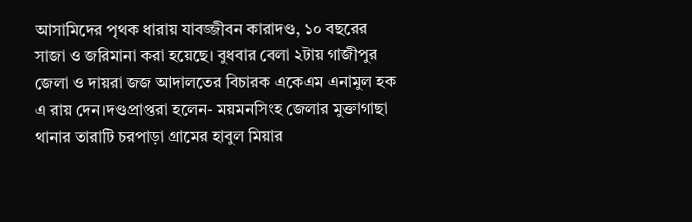আসামিদের পৃথক ধারায় যাবজ্জীবন কারাদণ্ড, ১০ বছরের সাজা ও জরিমানা করা হয়েছে। বুধবার বেলা ২টায় গাজীপুর জেলা ও দায়রা জজ আদালতের বিচারক একেএম এনামুল হক এ রায় দেন।দণ্ডপ্রাপ্তরা হলেন- ময়মনসিংহ জেলার মুক্তাগাছা থানার তারাটি চরপাড়া গ্রামের হাবুল মিয়ার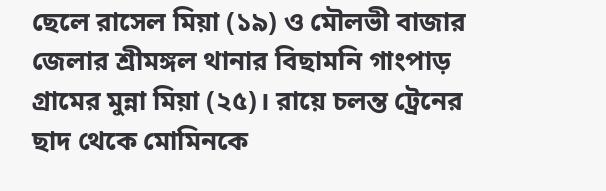ছেলে রাসেল মিয়া (১৯) ও মৌলভী বাজার জেলার শ্রীমঙ্গল থানার বিছামনি গাংপাড় গ্রামের মুন্না মিয়া (২৫)। রায়ে চলন্ত ট্রেনের ছাদ থেকে মোমিনকে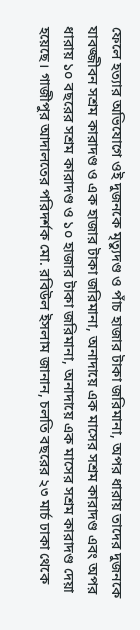ফেলে হত্যার অভিযোগে ওই দুজনকে মৃত্যুদণ্ড ও পাঁচ হাজার টাকা জরিমানা, অপর ধারায় তাদের দুজনকে যাবজ্জীবন সশ্রম কারাদণ্ড ও এক হাজার টাকা জরিমানা, অনাদায়ে এক মাসের সশ্রম কারাদণ্ড এবং অপর ধারায় ১০ বছরের সশ্রম কারাদণ্ড ও ১০ হাজার টাকা জরিমানা, অনাদায়ে এক মাসের সশ্রম কারাদণ্ড দেয়া হয়েছে। গাজীপুর আদালতের পরিদর্শক মো. রবিউল ইসলাম জানান, চলতি বছরের ২৩ মার্চ ঢাকা থেকে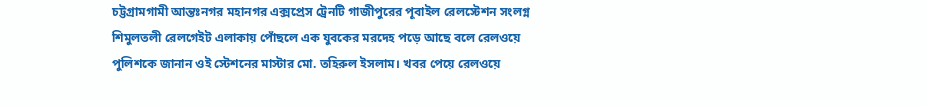চট্টগ্রামগামী আন্তঃনগর মহানগর এক্সপ্রেস ট্রেনটি গাজীপুরের পূবাইল রেলস্টেশন সংলগ্ন শিমুলতলী রেলগেইট এলাকায় পোঁছলে এক যুবকের মরদেহ পড়ে আছে বলে রেলওয়ে পুলিশকে জানান ওই স্টেশনের মাস্টার মো. তহিরুল ইসলাম। খবর পেয়ে রেলওয়ে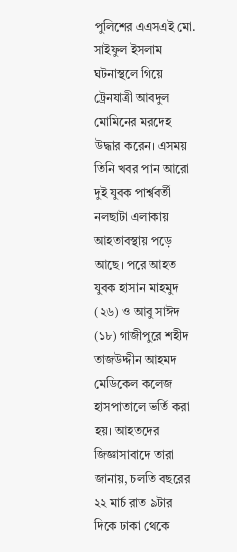পুলিশের এএসএই মো. সাইফুল ইসলাম ঘটনাস্থলে গিয়ে ট্রেনযাত্রী আবদুল মোমিনের মরদেহ উদ্ধার করেন। এসময় তিনি খবর পান আরো দুই যুবক পার্শ্ববর্তী নলছাটা এলাকায় আহতাবস্থায় পড়ে আছে। পরে আহত যুবক হাসান মাহমুদ (২৬) ও আবু সাঈদ (১৮) গাজীপুরে শহীদ তাজউদ্দীন আহমদ মেডিকেল কলেজ হাসপাতালে ভর্তি করা হয়। আহতদের জিজ্ঞাসাবাদে তারা জানায়, চলতি বছরের ২২ মার্চ রাত ৯টার দিকে ঢাকা থেকে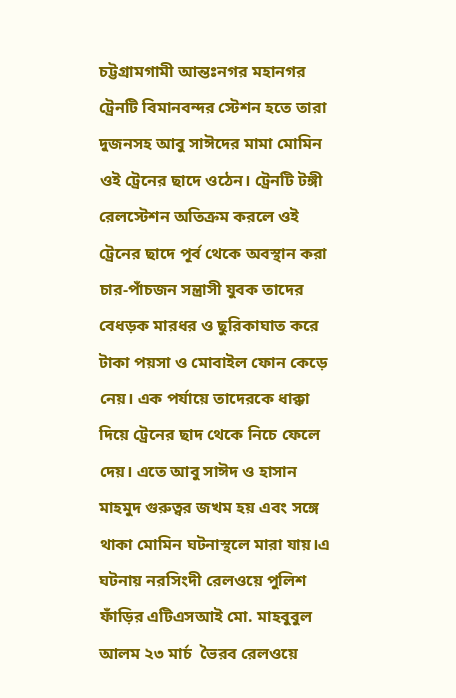চট্টগ্রামগামী আন্তঃনগর মহানগর ট্রেনটি বিমানবন্দর স্টেশন হতে তারা দুজনসহ আবু সাঈদের মামা মোমিন ওই ট্রেনের ছাদে ওঠেন। ট্রেনটি টঙ্গী রেলস্টেশন অতিক্রম করলে ওই ট্রেনের ছাদে পূর্ব থেকে অবস্থান করা চার-পাঁচজন সন্ত্রাসী যুবক তাদের বেধড়ক মারধর ও ছুরিকাঘাত করে টাকা পয়সা ও মোবাইল ফোন কেড়ে নেয়। এক পর্যায়ে তাদেরকে ধাক্কা দিয়ে ট্রেনের ছাদ থেকে নিচে ফেলে দেয়। এতে আবু সাঈদ ও হাসান মাহমুদ গুরুত্বর জখম হয় এবং সঙ্গে থাকা মোমিন ঘটনাস্থলে মারা যায়।এ ঘটনায় নরসিংদী রেলওয়ে পুলিশ ফাঁড়ির এটিএসআই মো. মাহবুবুল আলম ২৩ মার্চ  ভৈরব রেলওয়ে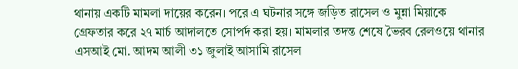থানায় একটি মামলা দায়ের করেন। পরে এ ঘটনার সঙ্গে জড়িত রাসেল ও মুন্না মিয়াকে গ্রেফতার করে ২৭ মার্চ আদালতে সোপর্দ করা হয়। মামলার তদন্ত শেষে ভৈরব রেলওয়ে থানার এসআই মো. আদম আলী ৩১ জুলাই আসামি রাসেল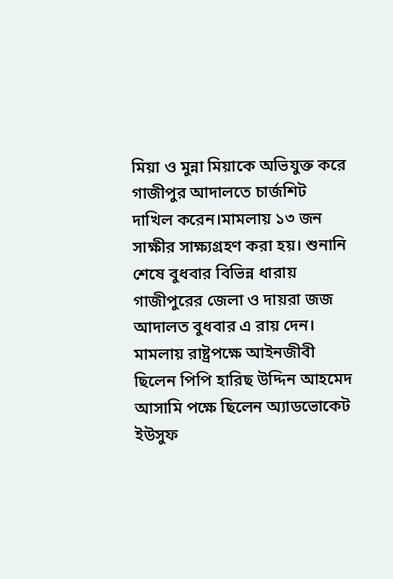মিয়া ও মুন্না মিয়াকে অভিযুক্ত করে গাজীপুর আদালতে চার্জশিট দাখিল করেন।মামলায় ১৩ জন সাক্ষীর সাক্ষ্যগ্রহণ করা হয়। শুনানি শেষে বুধবার বিভিন্ন ধারায় গাজীপুরের জেলা ও দায়রা জজ আদালত বুধবার এ রায় দেন। মামলায় রাষ্ট্রপক্ষে আইনজীবী ছিলেন পিপি হারিছ উদ্দিন আহমেদ আসামি পক্ষে ছিলেন অ্যাডভোকেট ইউসুফ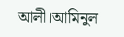আলী।আমিনুল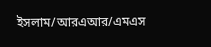ইসলাম/আরএআর/এমএস